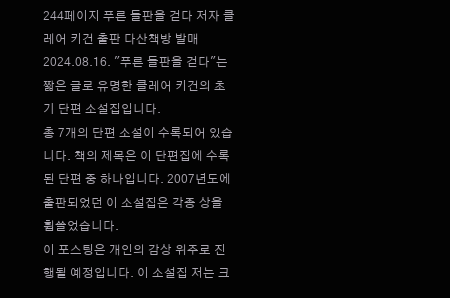244페이지 푸른 들판을 걷다 저자 클레어 키건 출판 다산책방 발매 2024.08.16. "푸른 들판을 걷다"는 짧은 글로 유명한 클레어 키건의 초기 단편 소설집입니다.
총 7개의 단편 소설이 수록되어 있습니다. 책의 제목은 이 단편집에 수록된 단편 중 하나입니다. 2007년도에 출판되었던 이 소설집은 각종 상을 휩쓸었습니다.
이 포스팅은 개인의 감상 위주로 진행될 예정입니다. 이 소설집 저는 크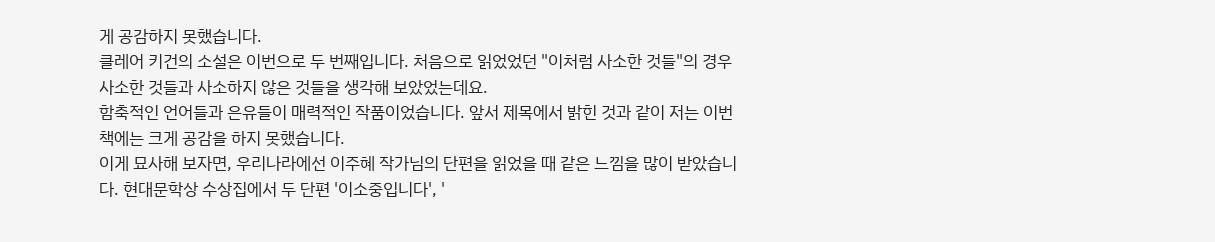게 공감하지 못했습니다.
클레어 키건의 소설은 이번으로 두 번째입니다. 처음으로 읽었었던 "이처럼 사소한 것들"의 경우 사소한 것들과 사소하지 않은 것들을 생각해 보았었는데요.
함축적인 언어들과 은유들이 매력적인 작품이었습니다. 앞서 제목에서 밝힌 것과 같이 저는 이번 책에는 크게 공감을 하지 못했습니다.
이게 묘사해 보자면, 우리나라에선 이주혜 작가님의 단편을 읽었을 때 같은 느낌을 많이 받았습니다. 현대문학상 수상집에서 두 단편 '이소중입니다', '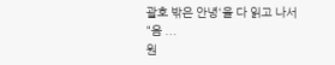괄호 밖은 안녕'을 다 읽고 나서 "음 ...
원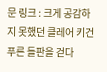문 링크 : 크게 공감하지 못했던 클레어 키건 푸른 들판을 걷다